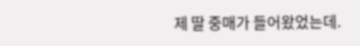제 딸 중매가 들어왔었는데.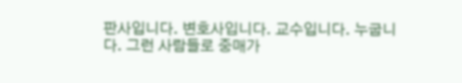판사입니다. 변호사입니다. 교수입니다. 누굽니다. 그런 사람들로 중매가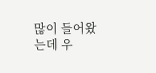많이 들어왔는데 우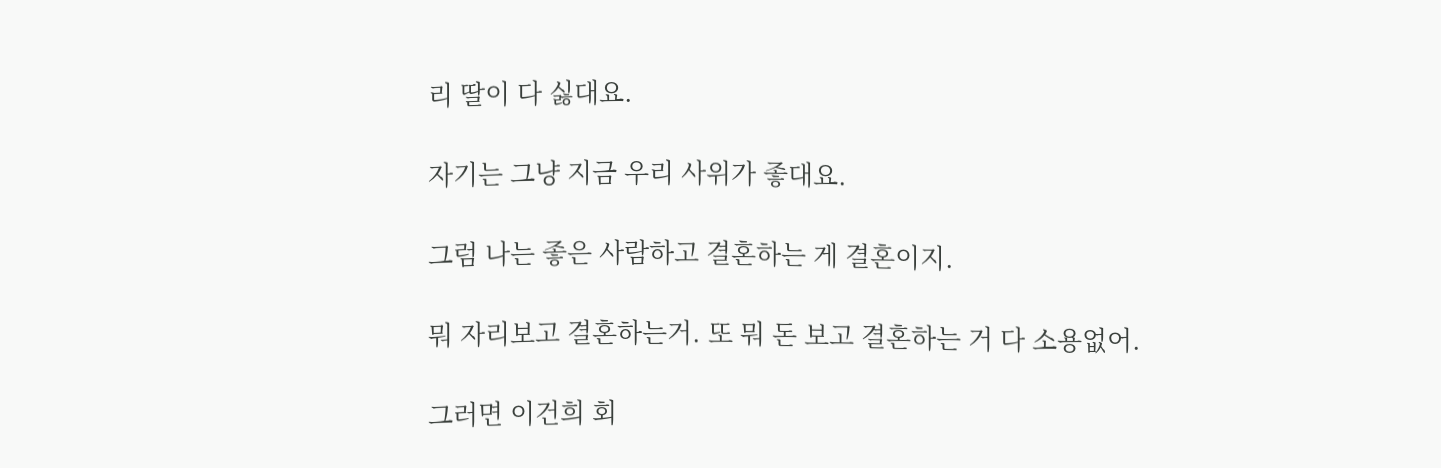리 딸이 다 싫대요.

자기는 그냥 지금 우리 사위가 좋대요.

그럼 나는 좋은 사람하고 결혼하는 게 결혼이지.

뭐 자리보고 결혼하는거. 또 뭐 돈 보고 결혼하는 거 다 소용없어.

그러면 이건희 회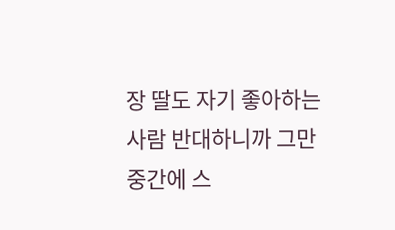장 딸도 자기 좋아하는 사람 반대하니까 그만 중간에 스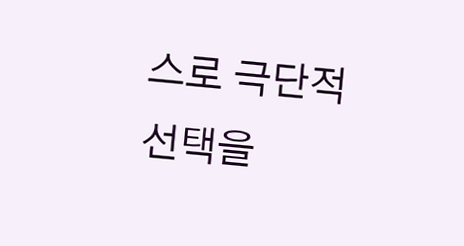스로 극단적 선택을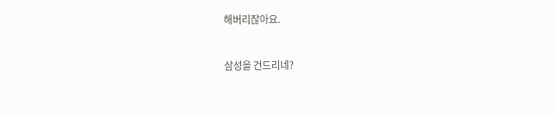해버리잖아요.

삼성을 건드리네?